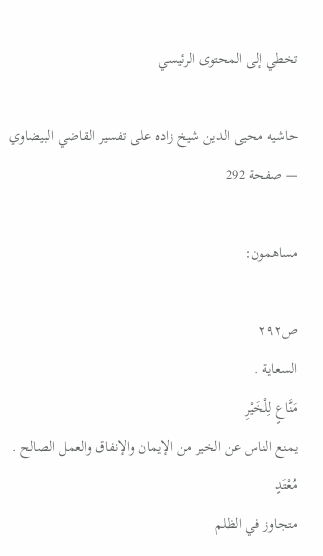تخطي إلى المحتوى الرئيسي

حاشيه محيى الدين شيخ زاده على تفسير القاضي البيضاوي — صفحة 292

مساهمون:

ص٢٩٢
السعاية .
مَنَّاعٍ لِلْخَيْرِ
يمنع الناس عن الخير من الإيمان والإنفاق والعمل الصالح .
مُعْتَدٍ
متجاوز في الظلم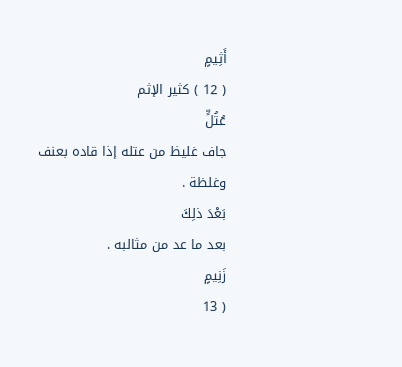أَثِيمٍ
( 12 ) كثير الإثم
عُتُلٍّ
جاف غليظ من عتله إذا قاده بعنف وغلظة .
بَعْدَ ذلِكَ
بعد ما عد من مثالبه .
زَنِيمٍ
( 13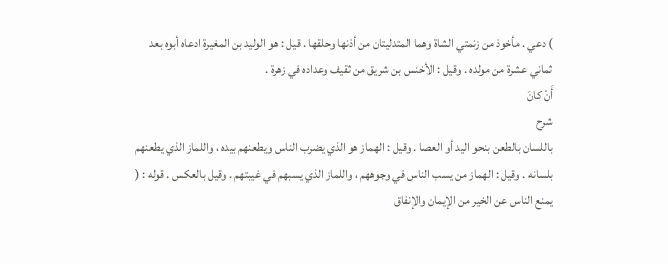) دعي . مأخوذ من زنمتي الشاة وهما المتدليتان من أذنها وحلقها . قيل : هو الوليد بن المغيرة ادعاه أبوه بعد ثماني عشرة من مولده . وقيل : الأخنس بن شريق من ثقيف وعداده في زهرة .
أَنْ كانَ
شرح
باللسان بالطعن بنحو اليد أو العصا . وقيل : الهماز هو الذي يضرب الناس ويطعنهم بيده ، واللماز الذي يطعنهم بلسانه . وقيل : الهماز من يسب الناس في وجوههم ، واللماز الذي يسبهم في غيبتهم . وقيل بالعكس . قوله : ( يمنع الناس عن الخير من الإيمان والإنفاق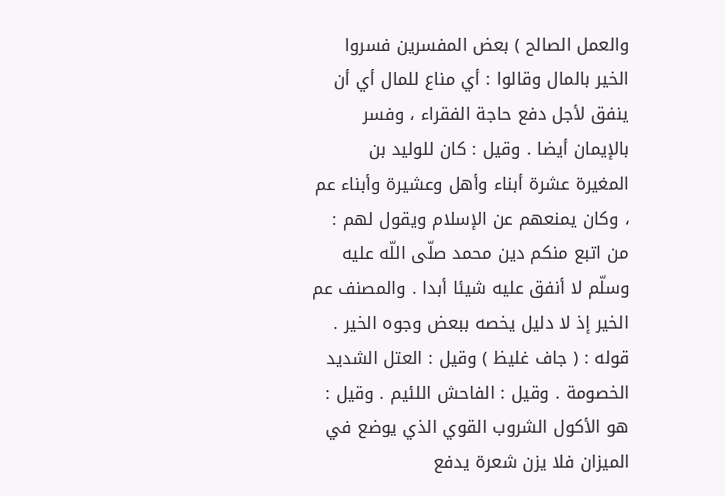والعمل الصالح ) بعض المفسرين فسروا الخير بالمال وقالوا : أي مناع للمال أي أن ينفق لأجل دفع حاجة الفقراء ، وفسر بالإيمان أيضا . وقيل : كان للوليد بن المغيرة عشرة أبناء وأهل وعشيرة وأبناء عم ، وكان يمنعهم عن الإسلام ويقول لهم : من اتبع منكم دين محمد صلّى اللّه عليه وسلّم لا أنفق عليه شيئا أبدا . والمصنف عم الخير إذ لا دليل يخصه ببعض وجوه الخير . قوله : ( جاف غليظ ) وقيل : العتل الشديد الخصومة . وقيل : الفاحش اللئيم . وقيل : هو الأكول الشروب القوي الذي يوضع في الميزان فلا يزن شعرة يدفع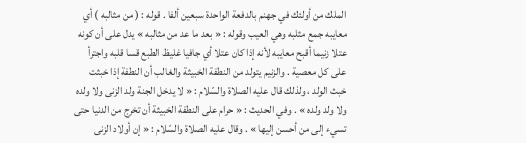الملك من أولئك في جهنم بالدفعة الواحدة سبعين ألفا . قوله : ( من مثالبه ) أي معايبه جمع مثلبه وهي العيب وقوله : « بعد ما عد من مثالبه » يدل على أن كونه عتلا زنيما أقبح معايبه لأنه إذا كان عتلا أي جافيا غليظ الطبع قسا قلبه واجترأ على كل معصية . والزنيم يتولد من النطفة الخبيثة والغالب أن النطفة إذا خبثت خبث الولد ، ولذلك قال عليه الصلاة والسّلام : « لا يدخل الجنة ولد الزنى ولا ولده ولا ولد ولده » . وفي الحديث : « حرام على النطفة الخبيثة أن تخرج من الدنيا حتى تسيء إلى من أحسن إليها » . وقال عليه الصلاة والسّلام : « إن أولاد الزنى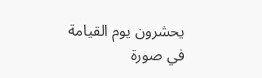يحشرون يوم القيامة في صورة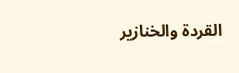القردة والخنازير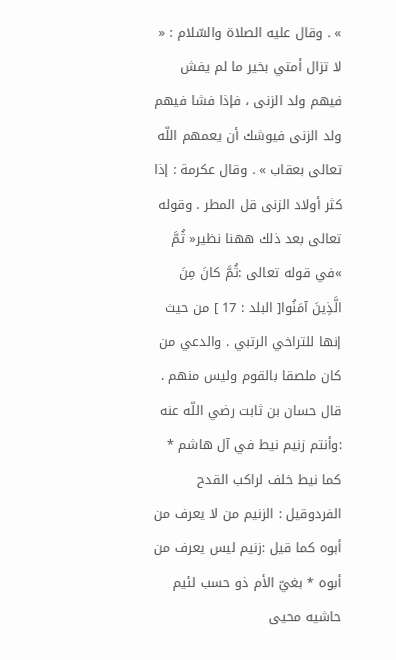» . وقال عليه الصلاة والسّلام : « لا تزال أمتي بخير ما لم يفش فيهم ولد الزنى ، فإذا فشا فيهم ولد الزنى فيوشك أن يعمهم اللّه تعالى بعقاب » . وقال عكرمة : إذا كثر أولاد الزنى قل المطر . وقوله تعالى بعد ذلك ههنا نظير« ثُمَّ »في قوله تعالى :ثُمَّ كانَ مِنَ الَّذِينَ آمَنُوا[ البلد : 17 ] من حيث إنها للتراخي الرتبي . والدعي من كان ملصقا بالقوم وليس منهم . قال حسان بن ثابت رضي اللّه عنه :وأنتم زنيم نيط في آل هاشم * كما نيط خلف لراكب القدح الفردوقيل : الزنيم من لا يعرف من أبوه كما قيل :زنيم ليس يعرف من أبوه * بغيّ الأم ذو حسب لئيم
حاشيه محيى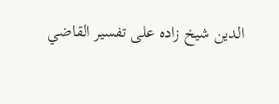الدين شيخ زاده على تفسير القاضي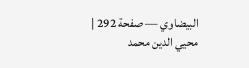البيضاوي — صفحة 292 | محيي الدين محمد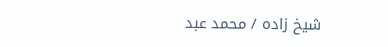شيخ زاده / محمد عبد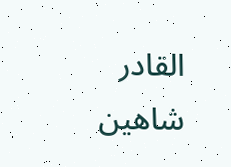القادر شاهين